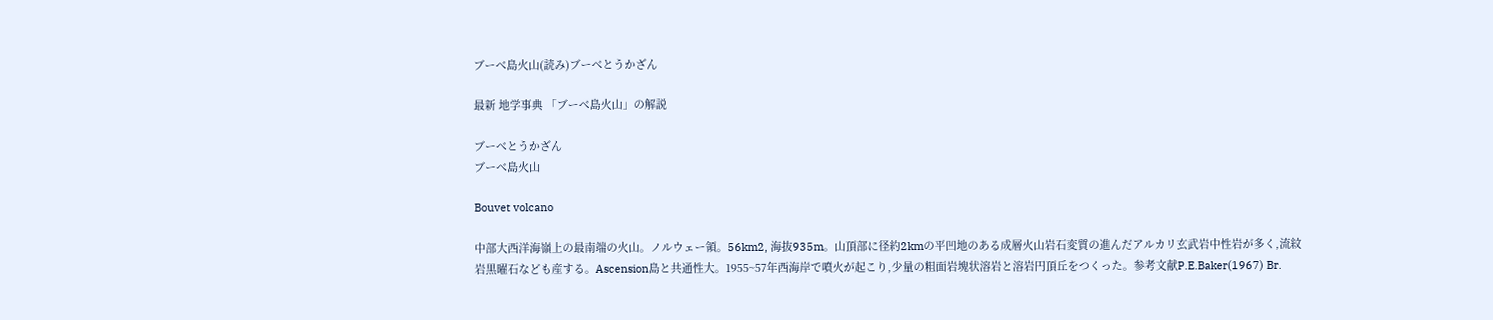ブーべ島火山(読み)ブーべとうかざん

最新 地学事典 「ブーべ島火山」の解説

ブーべとうかざん
ブーべ島火山

Bouvet volcano

中部大西洋海嶺上の最南端の火山。ノルウェー領。56km2, 海抜935m。山頂部に径約2kmの平凹地のある成層火山岩石変質の進んだアルカリ玄武岩中性岩が多く,流紋岩黒曜石なども産する。Ascension島と共通性大。1955~57年西海岸で噴火が起こり,少量の粗面岩塊状溶岩と溶岩円頂丘をつくった。参考文献P.E.Baker(1967) Br.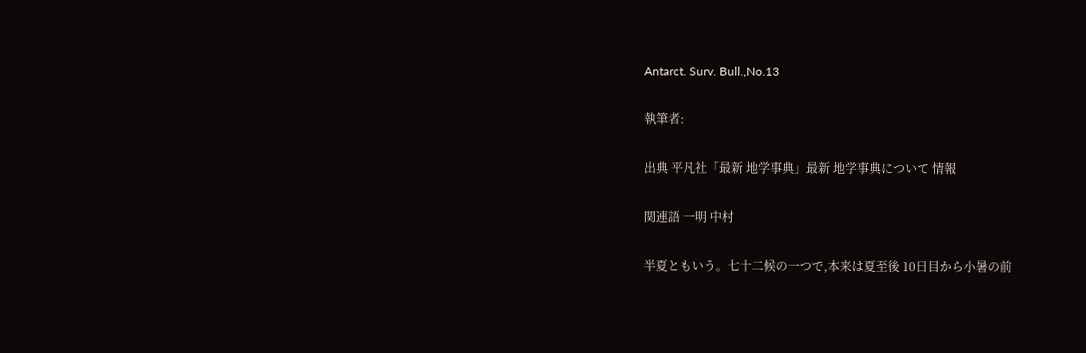Antarct. Surv. Bull.,No.13

執筆者:

出典 平凡社「最新 地学事典」最新 地学事典について 情報

関連語 一明 中村

半夏ともいう。七十二候の一つで,本来は夏至後 10日目から小暑の前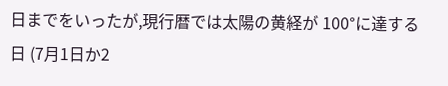日までをいったが,現行暦では太陽の黄経が 100°に達する日 (7月1日か2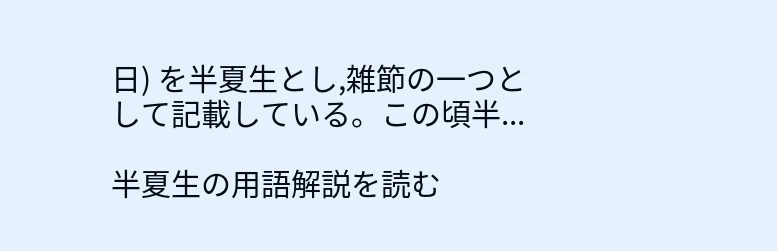日) を半夏生とし,雑節の一つとして記載している。この頃半...

半夏生の用語解説を読む